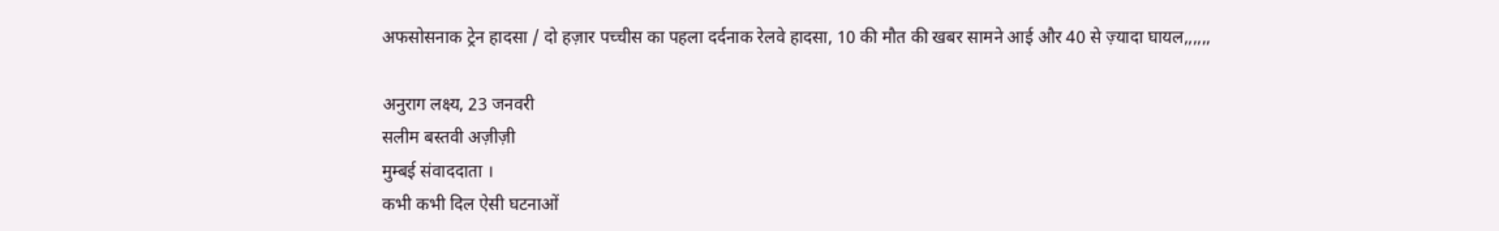अफसोसनाक ट्रेन हादसा / दो हज़ार पच्चीस का पहला दर्दनाक रेलवे हादसा, 10 की मौत की खबर सामने आई और 40 से ज़्यादा घायल,,,,,,

अनुराग लक्ष्य, 23 जनवरी
सलीम बस्तवी अज़ीज़ी
मुम्बई संवाददाता ।
कभी कभी दिल ऐसी घटनाओं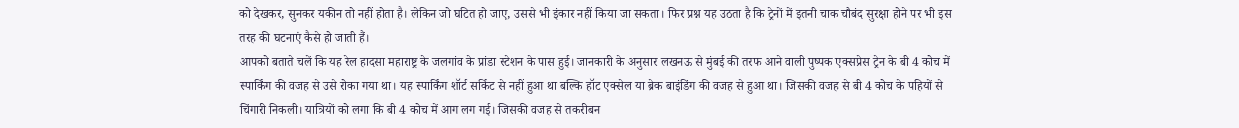को देखकर, सुनकर यकीन तो नहीं होता है। लेकिन जो घटित हो जाए, उससे भी इंकार नहीं किया जा सकता। फिर प्रश्न यह उठता है कि ट्रेनों में इतनी चाक चौबंद सुरक्षा होने पर भी इस तरह की घटनाएं कैसे हो जाती हैं।
आपको बताते चलें कि यह रेल हादसा महाराष्ट्र के जलगांव के प्रांडा स्टेशन के पास हुई। जानकारी के अनुसार लखनऊ से मुंबई की तरफ आने वाली पुष्पक एक्सप्रेस ट्रेन के बी 4 कोच में स्पार्किंग की वजह से उसे रोका गया था। यह स्पार्किंग शॉर्ट सर्किट से नहीं हुआ था बल्कि हॉट एक्सेल या ब्रेक बाइंडिंग की वजह से हुआ था। जिसकी वजह से बी 4 कोच के पहियों से चिंगारी निकली। यात्रियों को लगा कि बी 4 कोच में आग लग गई। जिसकी वजह से तकरीबन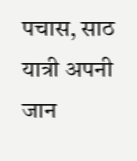पचास, साठ यात्री अपनी जान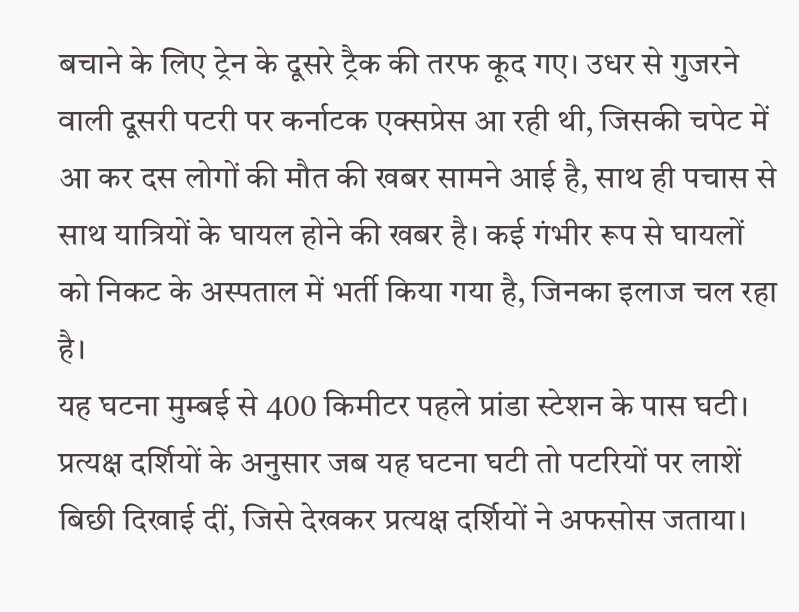बचाने के लिए ट्रेन के दूसरे ट्रैक की तरफ कूद गए। उधर से गुजरने वाली दूसरी पटरी पर कर्नाटक एक्सप्रेस आ रही थी, जिसकी चपेट में आ कर दस लोगों की मौत की खबर सामने आई है, साथ ही पचास से साथ यात्रियों के घायल होने की खबर है। कई गंभीर रूप से घायलों को निकट के अस्पताल में भर्ती किया गया है, जिनका इलाज चल रहा है।
यह घटना मुम्बई से 400 किमीटर पहले प्रांडा स्टेशन के पास घटी। प्रत्यक्ष दर्शियों के अनुसार जब यह घटना घटी तो पटरियों पर लाशें बिछी दिखाई दीं, जिसे देखकर प्रत्यक्ष दर्शियों ने अफसोस जताया।